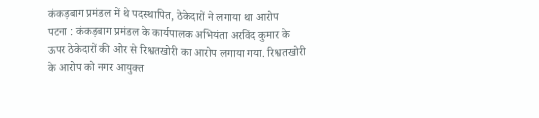कंकड़बाग प्रमंडल में थे पदस्थापित, ठेकेदारों ने लगाया था आरोप
पटना : कंकड़बाग प्रमंडल के कार्यपालक अभियंता अरविंद कुमार के ऊपर ठेकेदारों की ओर से रिश्वतखोरी का आरोप लगाया गया. रिश्वतखोरी के आरोप को नगर आयुक्त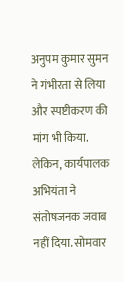अनुपम कुमार सुमन ने गंभीरता से लिया और स्पष्टीकरण की मांग भी किया.
लेकिन, कार्यपालक अभियंता ने संतोषजनक जवाब नहीं दिया. सोमवार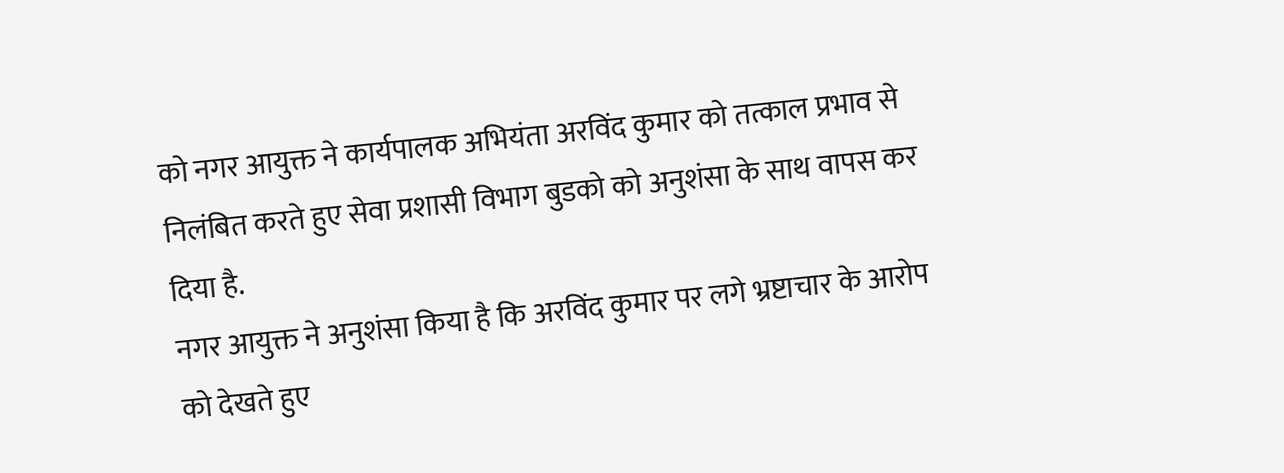को नगर आयुक्त ने कार्यपालक अभियंता अरविंद कुमार को तत्काल प्रभाव से निलंबित करते हुए सेवा प्रशासी विभाग बुडको को अनुशंसा के साथ वापस कर दिया है.
नगर आयुक्त ने अनुशंसा किया है कि अरविंद कुमार पर लगे भ्रष्टाचार के आरोप को देखते हुए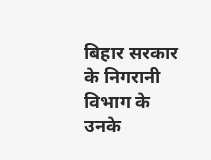बिहार सरकार के निगरानी विभाग के उनके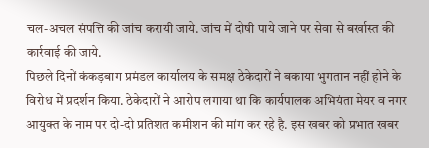चल-अचल संपत्ति की जांच करायी जाये. जांच में दोषी पाये जाने पर सेवा से बर्खास्त की कार्रवाई की जाये.
पिछले दिनों कंकड़बाग प्रमंडल कार्यालय के समक्ष ठेकेदारों ने बकाया भुगतान नहीं होने के विरोध में प्रदर्शन किया. ठेकेदारों ने आरोप लगाया था कि कार्यपालक अभियंता मेयर व नगर आयुक्त के नाम पर दो-दो प्रतिशत कमीशन की मांग कर रहे है. इस खबर को प्रभात खबर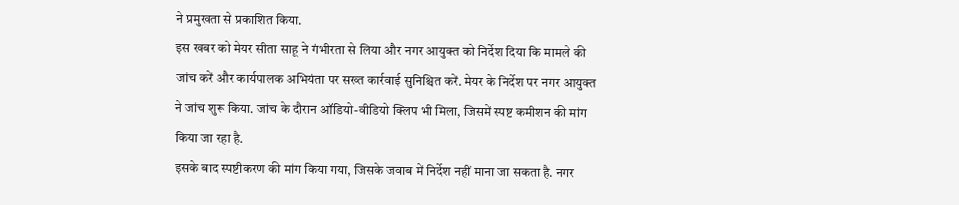ने प्रमुखता से प्रकाशित किया.
इस खबर को मेयर सीता साहू ने गंभीरता से लिया और नगर आयुक्त को निर्देश दिया कि मामले की जांच करें और कार्यपालक अभियंता पर सख्त कार्रवाई सुनिश्चित करें. मेयर के निर्देश पर नगर आयुक्त ने जांच शुरू किया. जांच के दौरान ऑडियो-वीडियो क्लिप भी मिला, जिसमें स्पष्ट कमीशन की मांग किया जा रहा है.
इसके बाद स्पष्टीकरण की मांग किया गया, जिसके जवाब में निर्देश नहीं माना जा सकता है. नगर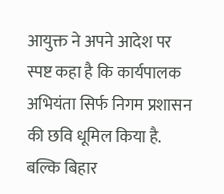आयुक्त ने अपने आदेश पर स्पष्ट कहा है कि कार्यपालक अभियंता सिर्फ निगम प्रशासन की छवि धूमिल किया है. बल्कि बिहार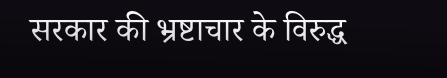सरकार की भ्रष्टाचार के विरुद्ध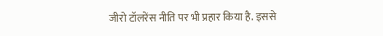जीरो टॉलरेंस नीति पर भी प्रहार किया है. इससे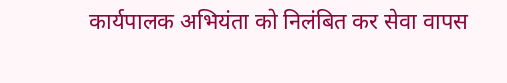कार्यपालक अभियंता को निलंबित कर सेवा वापस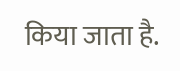किया जाता है.